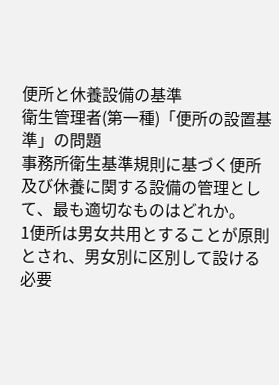便所と休養設備の基準
衛生管理者(第一種)「便所の設置基準」の問題
事務所衛生基準規則に基づく便所及び休養に関する設備の管理として、最も適切なものはどれか。
1便所は男女共用とすることが原則とされ、男女別に区別して設ける必要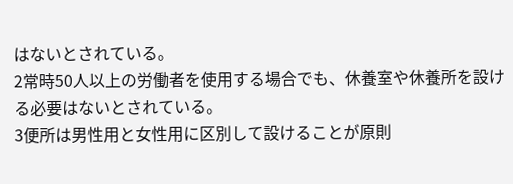はないとされている。
2常時50人以上の労働者を使用する場合でも、休養室や休養所を設ける必要はないとされている。
3便所は男性用と女性用に区別して設けることが原則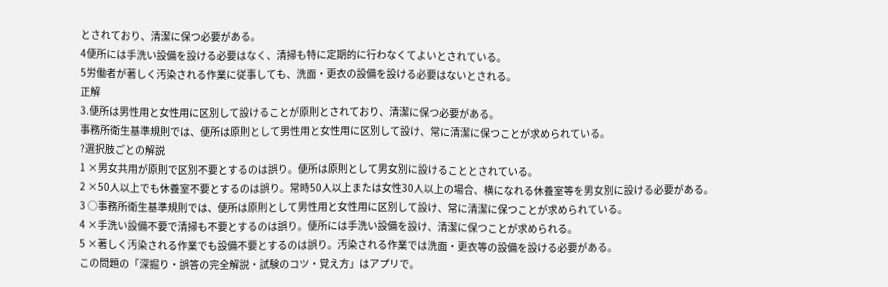とされており、清潔に保つ必要がある。
4便所には手洗い設備を設ける必要はなく、清掃も特に定期的に行わなくてよいとされている。
5労働者が著しく汚染される作業に従事しても、洗面・更衣の設備を設ける必要はないとされる。
正解
3.便所は男性用と女性用に区別して設けることが原則とされており、清潔に保つ必要がある。
事務所衛生基準規則では、便所は原則として男性用と女性用に区別して設け、常に清潔に保つことが求められている。
?選択肢ごとの解説
1 ×男女共用が原則で区別不要とするのは誤り。便所は原則として男女別に設けることとされている。
2 ×50人以上でも休養室不要とするのは誤り。常時50人以上または女性30人以上の場合、横になれる休養室等を男女別に設ける必要がある。
3 ○事務所衛生基準規則では、便所は原則として男性用と女性用に区別して設け、常に清潔に保つことが求められている。
4 ×手洗い設備不要で清掃も不要とするのは誤り。便所には手洗い設備を設け、清潔に保つことが求められる。
5 ×著しく汚染される作業でも設備不要とするのは誤り。汚染される作業では洗面・更衣等の設備を設ける必要がある。
この問題の「深掘り・誤答の完全解説・試験のコツ・覚え方」はアプリで。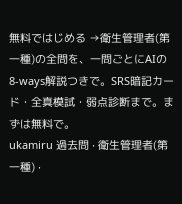無料ではじめる →衛生管理者(第一種)の全問を、一問ごとにAIの8-ways解説つきで。SRS暗記カード・全真模試・弱点診断まで。まずは無料で。
ukamiru 過去問 · 衛生管理者(第一種) ·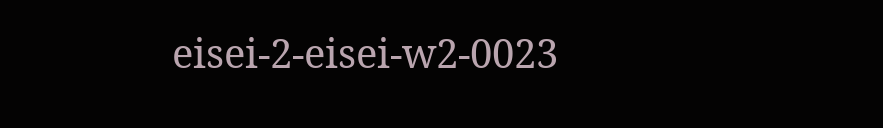eisei-2-eisei-w2-0023